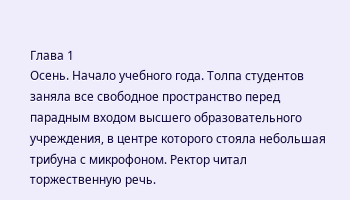Глава 1
Осень. Начало учебного года. Толпа студентов заняла все свободное пространство перед парадным входом высшего образовательного учреждения, в центре которого стояла небольшая трибуна с микрофоном. Ректор читал торжественную речь.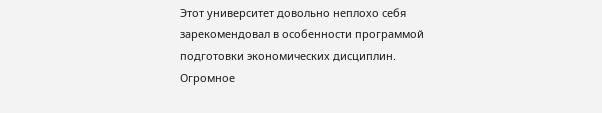Этот университет довольно неплохо себя зарекомендовал в особенности программой подготовки экономических дисциплин. Огромное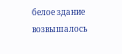белое здание возвышалось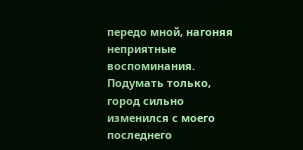передо мной, нагоняя неприятные воспоминания.
Подумать только, город сильно изменился с моего последнего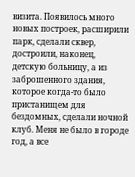визита. Появилось много новых построек, расширили парк, сделали сквер, достроили, наконец, детскую больницу, а из заброшенного здания, которое когда-то было пристанищем для бездомных, сделали ночной клуб. Меня не было в городе год, а все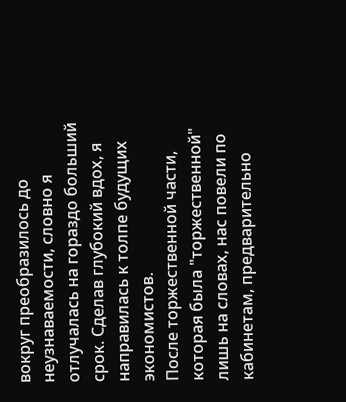вокруг преобразилось до неузнаваемости, словно я отлучалась на гораздо больший срок. Сделав глубокий вдох, я направилась к толпе будущих экономистов.
После торжественной части, которая была "торжественной" лишь на словах, нас повели по кабинетам, предварительно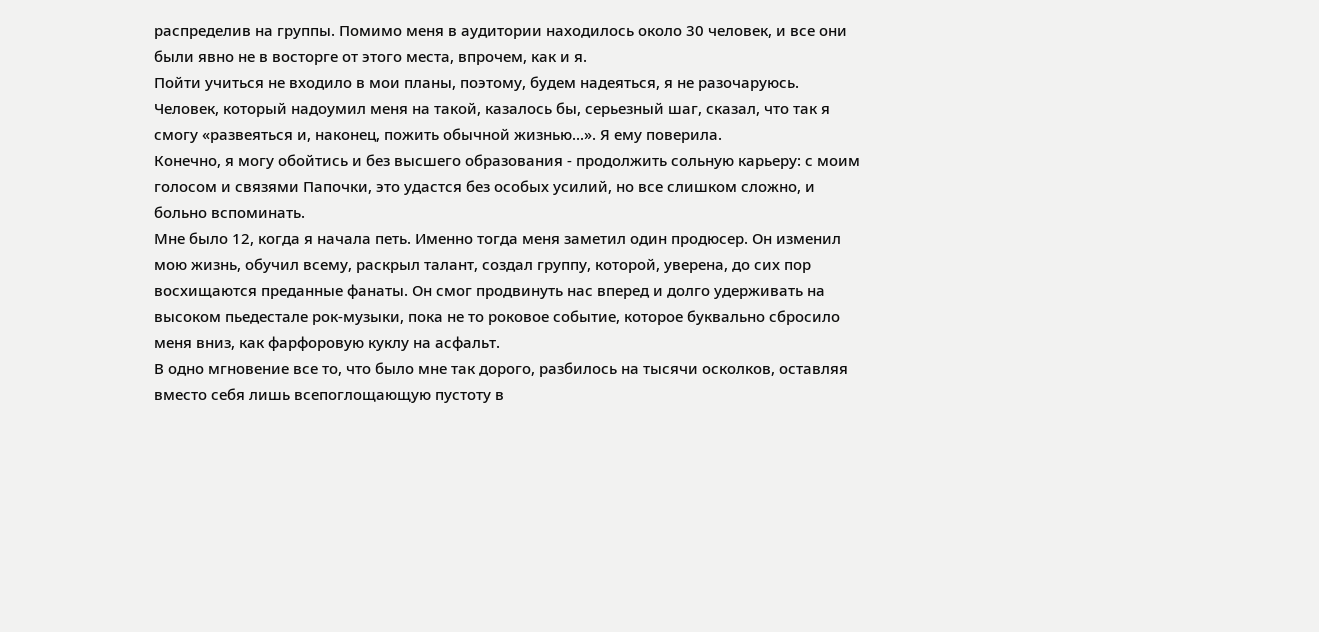распределив на группы. Помимо меня в аудитории находилось около 30 человек, и все они были явно не в восторге от этого места, впрочем, как и я.
Пойти учиться не входило в мои планы, поэтому, будем надеяться, я не разочаруюсь. Человек, который надоумил меня на такой, казалось бы, серьезный шаг, сказал, что так я смогу «развеяться и, наконец, пожить обычной жизнью...». Я ему поверила.
Конечно, я могу обойтись и без высшего образования - продолжить сольную карьеру: с моим голосом и связями Папочки, это удастся без особых усилий, но все слишком сложно, и больно вспоминать.
Мне было 12, когда я начала петь. Именно тогда меня заметил один продюсер. Он изменил мою жизнь, обучил всему, раскрыл талант, создал группу, которой, уверена, до сих пор восхищаются преданные фанаты. Он смог продвинуть нас вперед и долго удерживать на высоком пьедестале рок-музыки, пока не то роковое событие, которое буквально сбросило меня вниз, как фарфоровую куклу на асфальт.
В одно мгновение все то, что было мне так дорого, разбилось на тысячи осколков, оставляя вместо себя лишь всепоглощающую пустоту в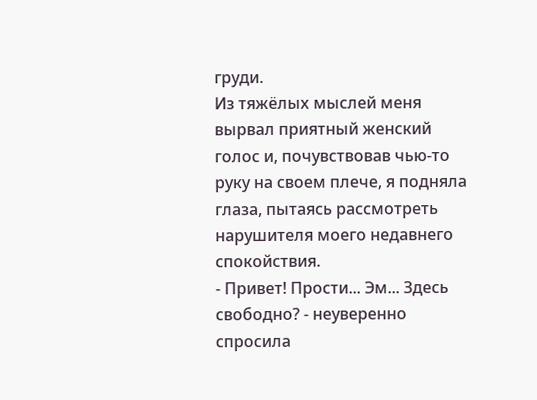груди.
Из тяжёлых мыслей меня вырвал приятный женский голос и, почувствовав чью-то руку на своем плече, я подняла глаза, пытаясь рассмотреть нарушителя моего недавнего спокойствия.
- Привет! Прости... Эм... Здесь свободно? - неуверенно спросила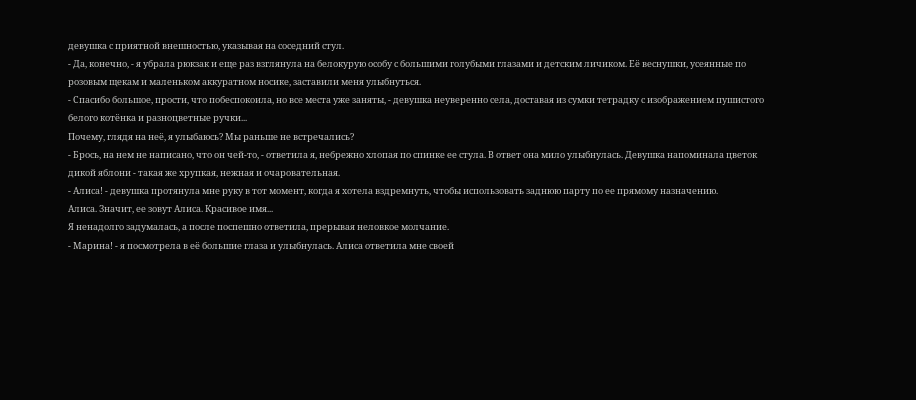девушка с приятной внешностью, указывая на соседний стул.
- Да, конечно, - я убрала рюкзак и еще раз взглянула на белокурую особу с большими голубыми глазами и детским личиком. Её веснушки, усеянные по розовым щекам и маленьком аккуратном носике, заставили меня улыбнуться.
- Спасибо большое, прости, что побеспокоила, но все места уже заняты, - девушка неуверенно села, доставая из сумки тетрадку с изображением пушистого белого котёнка и разноцветные ручки...
Почему, глядя на неё, я улыбаюсь? Мы раньше не встречались?
- Брось, на нем не написано, что он чей-то, - ответила я, небрежно хлопая по спинке ее стула. В ответ она мило улыбнулась. Девушка напоминала цветок дикой яблони - такая же хрупкая, нежная и очаровательная.
- Алиса! - девушка протянула мне руку в тот момент, когда я хотела вздремнуть, чтобы использовать заднюю парту по ее прямому назначению.
Алиса. Значит, ее зовут Алиса. Красивое имя...
Я ненадолго задумалась, а после поспешно ответила, прерывая неловкое молчание.
- Марина! - я посмотрела в её большие глаза и улыбнулась. Алиса ответила мне своей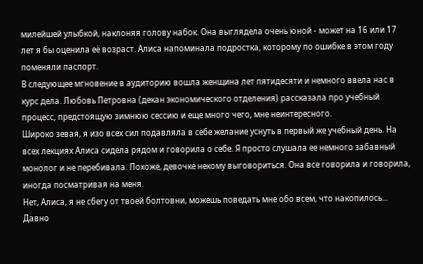милейшей улыбкой, наклоняя голову набок. Она выглядела очень юной - может на 16 или 17 лет я бы оценила её возраст. Алиса напоминала подростка, которому по ошибке в этом году поменяли паспорт.
В следующее мгновение в аудиторию вошла женщина лет пятидесяти и немного ввела нас в курс дела. Любовь Петровна (декан экономического отделения) рассказала про учебный процесс, предстоящую зимнюю сессию и еще много чего, мне неинтересного.
Широко зевая, я изо всех сил подавляла в себе желание уснуть в первый же учебный день. На всех лекциях Алиса сидела рядом и говорила о себе. Я просто слушала ее немного забавный монолог и не перебивала. Похоже, девочке некому выговориться. Она все говорила и говорила, иногда посматривая на меня.
Нет, Алиса, я не сбегу от твоей болтовни, можешь поведать мне обо всем, что накопилось...
Давно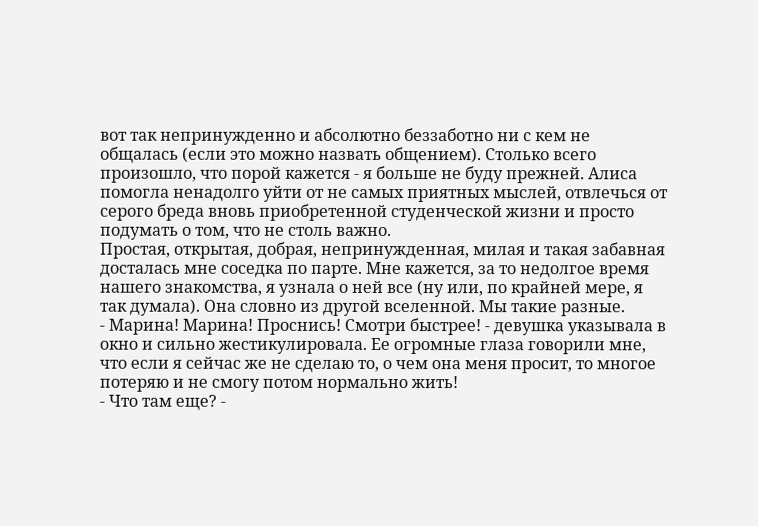вот так непринужденно и абсолютно беззаботно ни с кем не общалась (если это можно назвать общением). Столько всего произошло, что порой кажется - я больше не буду прежней. Алиса помогла ненадолго уйти от не самых приятных мыслей, отвлечься от серого бреда вновь приобретенной студенческой жизни и просто подумать о том, что не столь важно.
Простая, открытая, добрая, непринужденная, милая и такая забавная досталась мне соседка по парте. Мне кажется, за то недолгое время нашего знакомства, я узнала о ней все (ну или, по крайней мере, я так думала). Она словно из другой вселенной. Мы такие разные.
- Марина! Марина! Проснись! Смотри быстрее! - девушка указывала в окно и сильно жестикулировала. Ее огромные глаза говорили мне, что если я сейчас же не сделаю то, о чем она меня просит, то многое потеряю и не смогу потом нормально жить!
- Что там еще? -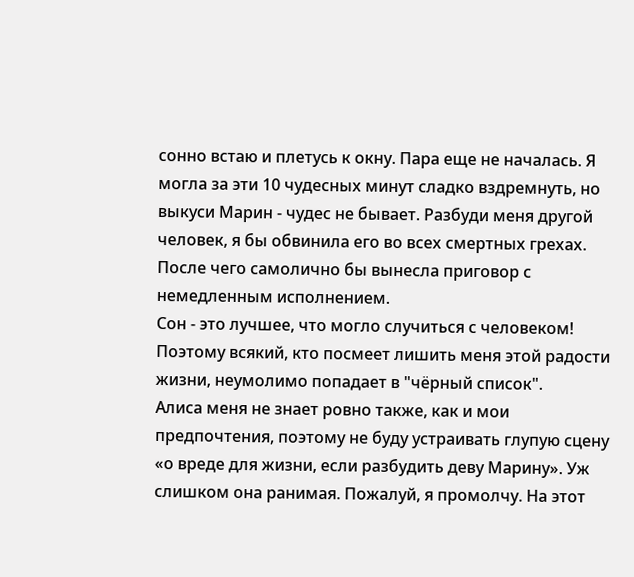сонно встаю и плетусь к окну. Пара еще не началась. Я могла за эти 10 чудесных минут сладко вздремнуть, но выкуси Марин - чудес не бывает. Разбуди меня другой человек, я бы обвинила его во всех смертных грехах. После чего самолично бы вынесла приговор с немедленным исполнением.
Сон - это лучшее, что могло случиться с человеком! Поэтому всякий, кто посмеет лишить меня этой радости жизни, неумолимо попадает в "чёрный список".
Алиса меня не знает ровно также, как и мои предпочтения, поэтому не буду устраивать глупую сцену «о вреде для жизни, если разбудить деву Марину». Уж слишком она ранимая. Пожалуй, я промолчу. На этот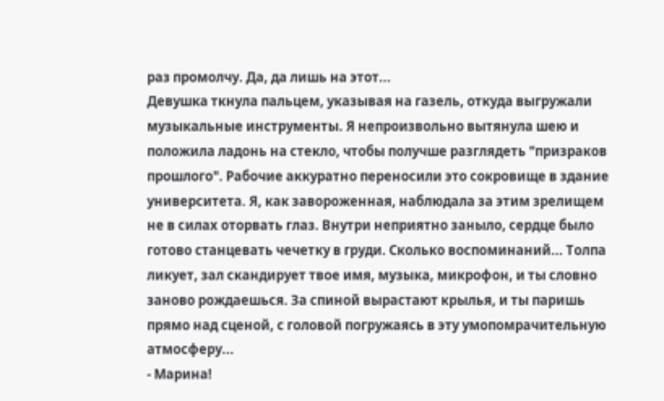раз промолчу. Да, да лишь на этот...
Девушка ткнула пальцем, указывая на газель, откуда выгружали музыкальные инструменты. Я непроизвольно вытянула шею и положила ладонь на стекло, чтобы получше разглядеть "призраков прошлого". Рабочие аккуратно переносили это сокровище в здание университета. Я, как завороженная, наблюдала за этим зрелищем не в силах оторвать глаз. Внутри неприятно заныло, сердце было готово станцевать чечетку в груди. Сколько воспоминаний... Толпа ликует, зал скандирует твое имя, музыка, микрофон, и ты словно заново рождаешься. За спиной вырастают крылья, и ты паришь прямо над сценой, с головой погружаясь в эту умопомрачительную атмосферу...
- Марина!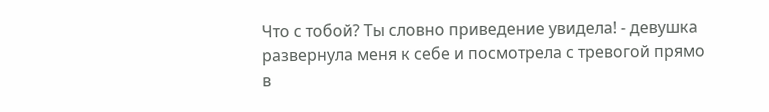Что с тобой? Ты словно приведение увидела! - девушка развернула меня к себе и посмотрела с тревогой прямо в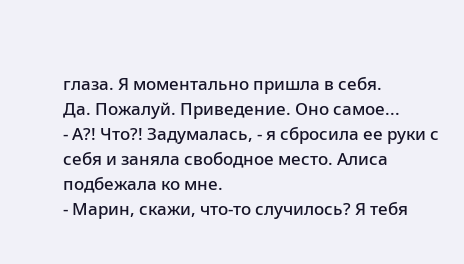глаза. Я моментально пришла в себя.
Да. Пожалуй. Приведение. Оно самое...
- А?! Что?! Задумалась, - я сбросила ее руки с себя и заняла свободное место. Алиса подбежала ко мне.
- Марин, скажи, что-то случилось? Я тебя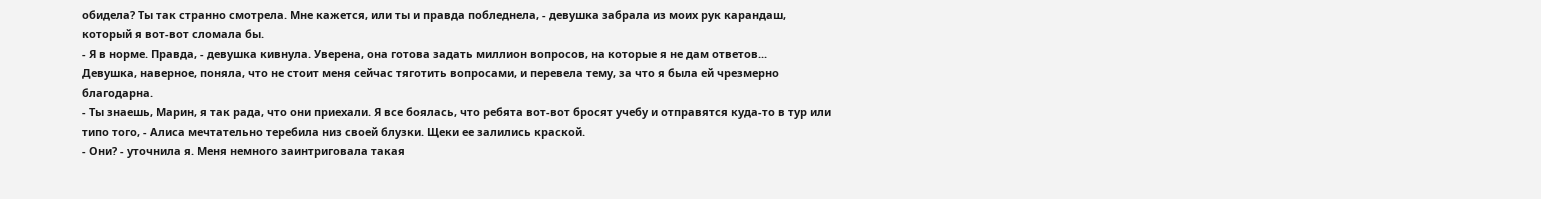обидела? Ты так странно смотрела. Мне кажется, или ты и правда побледнела, - девушка забрала из моих рук карандаш, который я вот-вот сломала бы.
- Я в норме. Правда, - девушка кивнула. Уверена, она готова задать миллион вопросов, на которые я не дам ответов...
Девушка, наверное, поняла, что не стоит меня сейчас тяготить вопросами, и перевела тему, за что я была ей чрезмерно благодарна.
- Ты знаешь, Марин, я так рада, что они приехали. Я все боялась, что ребята вот-вот бросят учебу и отправятся куда-то в тур или типо того, - Алиса мечтательно теребила низ своей блузки. Щеки ее залились краской.
- Они? - уточнила я. Меня немного заинтриговала такая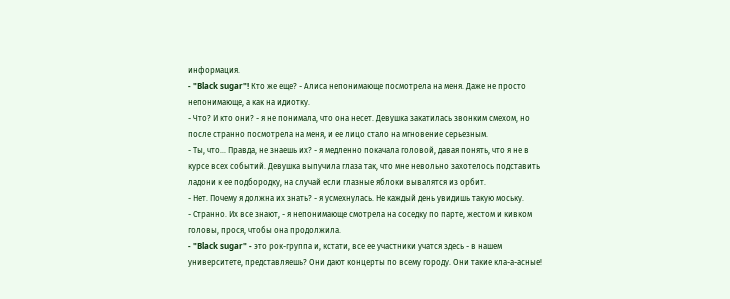информация.
- "Black sugar"! Кто же еще? - Алиса непонимающе посмотрела на меня. Даже не просто непонимающе, а как на идиотку.
- Что? И кто они? - я не понимала, что она несет. Девушка закатилась звонким смехом, но после странно посмотрела на меня, и ее лицо стало на мгновение серьезным.
- Ты, что... Правда, не знаешь их? - я медленно покачала головой, давая понять, что я не в курсе всех событий. Девушка выпучила глаза так, что мне невольно захотелось подставить ладони к ее подбородку, на случай если глазные яблоки вывалятся из орбит.
- Нет. Почему я должна их знать? - я усмехнулась. Не каждый день увидишь такую моську.
- Странно. Их все знают, - я непонимающе смотрела на соседку по парте, жестом и кивком головы, прося, чтобы она продолжила.
- "Black sugar" - это рок-группа и, кстати, все ее участники учатся здесь - в нашем университете, представляешь? Они дают концерты по всему городу. Они такие кла-а-асные!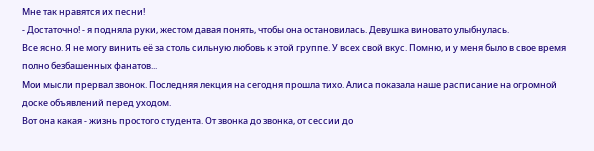Мне так нравятся их песни!
- Достаточно! - я подняла руки, жестом давая понять, чтобы она остановилась. Девушка виновато улыбнулась.
Все ясно. Я не могу винить её за столь сильную любовь к этой группе. У всех свой вкус. Помню, и у меня было в свое время полно безбашенных фанатов...
Мои мысли прервал звонок. Последняя лекция на сегодня прошла тихо. Алиса показала наше расписание на огромной доске объявлений перед уходом.
Вот она какая - жизнь простого студента. От звонка до звонка, от сессии до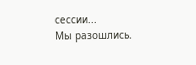сессии...
Мы разошлись.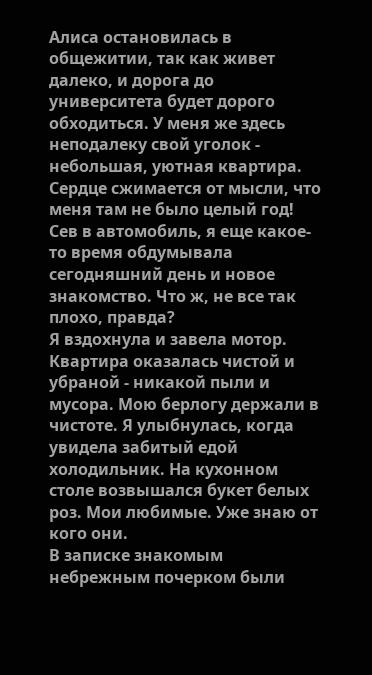Алиса остановилась в общежитии, так как живет далеко, и дорога до университета будет дорого обходиться. У меня же здесь неподалеку свой уголок - небольшая, уютная квартира. Сердце сжимается от мысли, что меня там не было целый год!
Сев в автомобиль, я еще какое-то время обдумывала сегодняшний день и новое знакомство. Что ж, не все так плохо, правда?
Я вздохнула и завела мотор.
Квартира оказалась чистой и убраной - никакой пыли и мусора. Мою берлогу держали в чистоте. Я улыбнулась, когда увидела забитый едой холодильник. На кухонном столе возвышался букет белых роз. Мои любимые. Уже знаю от кого они.
В записке знакомым небрежным почерком были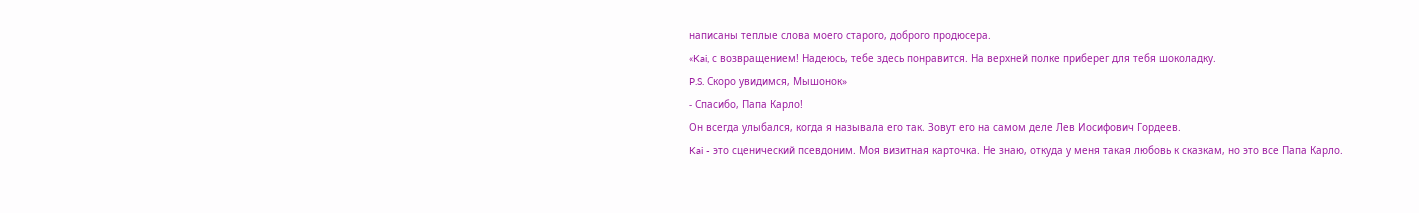написаны теплые слова моего старого, доброго продюсера.
«Kai, с возвращением! Надеюсь, тебе здесь понравится. На верхней полке приберег для тебя шоколадку.
P.S. Скоро увидимся, Мышонок»
- Спасибо, Папа Карло!
Он всегда улыбался, когда я называла его так. Зовут его на самом деле Лев Иосифович Гордеев.
Kai - это сценический псевдоним. Моя визитная карточка. Не знаю, откуда у меня такая любовь к сказкам, но это все Папа Карло.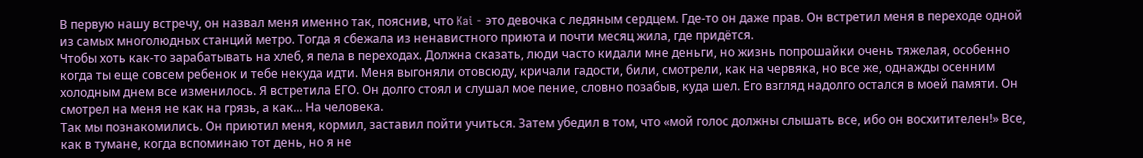В первую нашу встречу, он назвал меня именно так, пояснив, что Kai - это девочка с ледяным сердцем. Где-то он даже прав. Он встретил меня в переходе одной из самых многолюдных станций метро. Тогда я сбежала из ненавистного приюта и почти месяц жила, где придётся.
Чтобы хоть как-то зарабатывать на хлеб, я пела в переходах. Должна сказать, люди часто кидали мне деньги, но жизнь попрошайки очень тяжелая, особенно когда ты еще совсем ребенок и тебе некуда идти. Меня выгоняли отовсюду, кричали гадости, били, смотрели, как на червяка, но все же, однажды осенним холодным днем все изменилось. Я встретила ЕГО. Он долго стоял и слушал мое пение, словно позабыв, куда шел. Его взгляд надолго остался в моей памяти. Он смотрел на меня не как на грязь, а как... На человека.
Так мы познакомились. Он приютил меня, кормил, заставил пойти учиться. Затем убедил в том, что «мой голос должны слышать все, ибо он восхитителен!» Все, как в тумане, когда вспоминаю тот день, но я не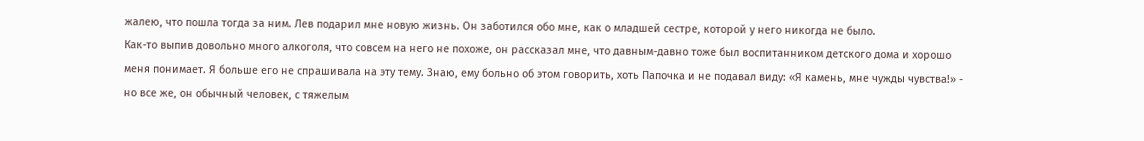жалею, что пошла тогда за ним. Лев подарил мне новую жизнь. Он заботился обо мне, как о младшей сестре, которой у него никогда не было.
Как-то выпив довольно много алкоголя, что совсем на него не похоже, он рассказал мне, что давным-давно тоже был воспитанником детского дома и хорошо меня понимает. Я больше его не спрашивала на эту тему. Знаю, ему больно об этом говорить, хоть Папочка и не подавал виду: «Я камень, мне чужды чувства!» - но все же, он обычный человек, с тяжелым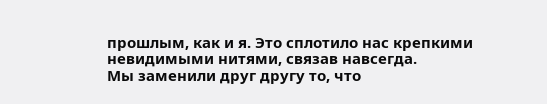прошлым, как и я. Это сплотило нас крепкими невидимыми нитями, связав навсегда.
Мы заменили друг другу то, что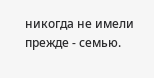никогда не имели прежде - семью.